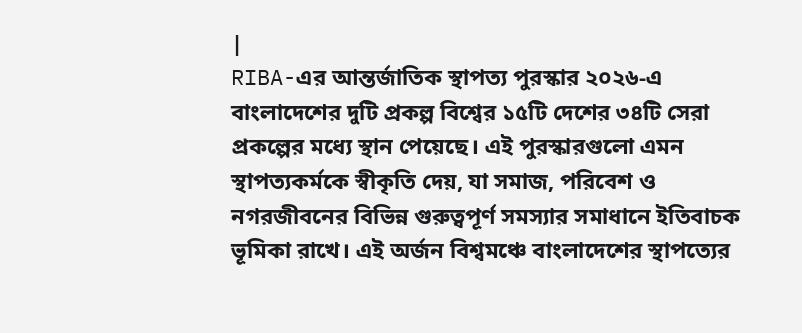|
RIBA-এর আন্তর্জাতিক স্থাপত্য পুরস্কার ২০২৬-এ বাংলাদেশের দুটি প্রকল্প বিশ্বের ১৫টি দেশের ৩৪টি সেরা প্রকল্পের মধ্যে স্থান পেয়েছে। এই পুরস্কারগুলো এমন স্থাপত্যকর্মকে স্বীকৃতি দেয়, যা সমাজ, পরিবেশ ও নগরজীবনের বিভিন্ন গুরুত্বপূর্ণ সমস্যার সমাধানে ইতিবাচক ভূমিকা রাখে। এই অর্জন বিশ্বমঞ্চে বাংলাদেশের স্থাপত্যের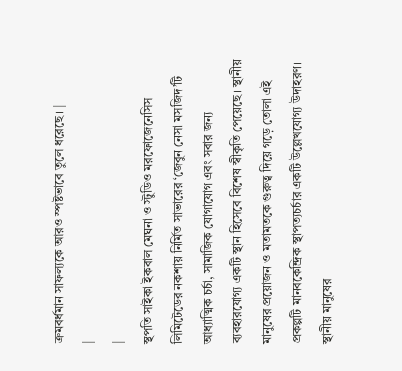ক্রমবর্ধমান সাফল্যকে আরও স্পষ্টভাবে তুলে ধরেছে। |
|
|
স্থপতি সাইকা ইকবাল মেঘনা ও স্টুডিও মরফোজেনেসিস লিমিটেডের নকশায় নির্মিত সাভারের ‘জেবুন নেসা মসজিদ’টি আধ্যাত্মিক চর্চা, সামাজিক যোগাযোগ এবং সবার জন্য ব্যবহারযোগ্য একটি স্থান হিসেবে বিশেষ স্বীকৃতি পেয়েছে। স্থানীয় মানুষের প্রয়োজন ও মতামতকে গুরুত্ব দিয়ে গড়ে তোলা এই প্রকল্পটি মানবকেন্দ্রিক স্থাপত্যচর্চার একটি উল্লেখযোগ্য উদাহরণ। স্থানীয় মানুষের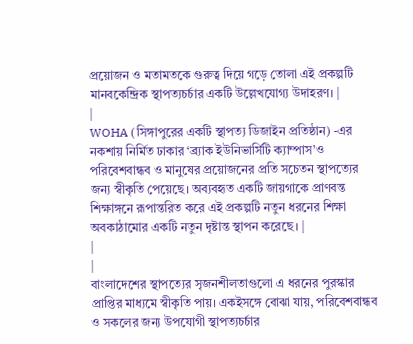প্রয়োজন ও মতামতকে গুরুত্ব দিয়ে গড়ে তোলা এই প্রকল্পটি মানবকেন্দ্রিক স্থাপত্যচর্চার একটি উল্লেখযোগ্য উদাহরণ। |
|
WOHA (সিঙ্গাপুরের একটি স্থাপত্য ডিজাইন প্রতিষ্ঠান) -এর নকশায় নির্মিত ঢাকার ‘ব্র্যাক ইউনিভার্সিটি ক্যাম্পাস’ও পরিবেশবান্ধব ও মানুষের প্রয়োজনের প্রতি সচেতন স্থাপত্যের জন্য স্বীকৃতি পেয়েছে। অব্যবহৃত একটি জায়গাকে প্রাণবন্ত শিক্ষাঙ্গনে রূপান্তরিত করে এই প্রকল্পটি নতুন ধরনের শিক্ষা অবকাঠামোর একটি নতুন দৃষ্টান্ত স্থাপন করেছে। |
|
|
বাংলাদেশের স্থাপত্যের সৃজনশীলতাগুলো এ ধরনের পুরস্কার প্রাপ্তির মাধ্যমে স্বীকৃতি পায়। একইসঙ্গে বোঝা যায়, পরিবেশবান্ধব ও সকলের জন্য উপযোগী স্থাপত্যচর্চার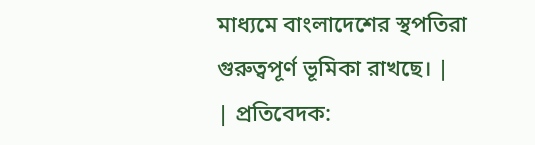মাধ্যমে বাংলাদেশের স্থপতিরা গুরুত্বপূর্ণ ভূমিকা রাখছে। |
| প্রতিবেদক: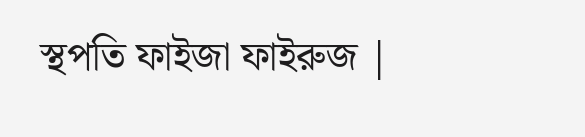স্থপতি ফাইজা ফাইরুজ |